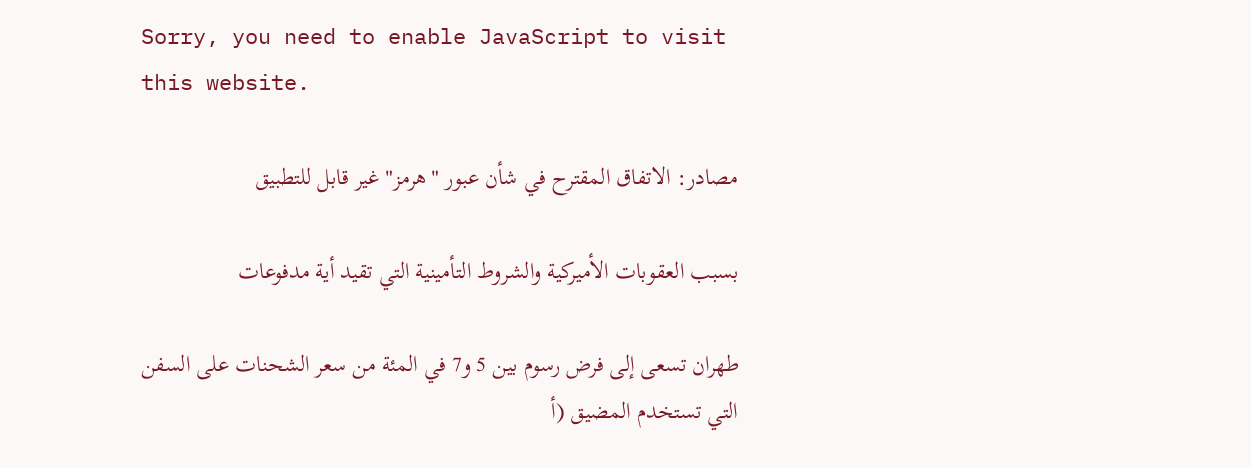Sorry, you need to enable JavaScript to visit this website.

مصادر: الاتفاق المقترح في شأن عبور "هرمز" غير قابل للتطبيق

بسبب العقوبات الأميركية والشروط التأمينية التي تقيد أية مدفوعات

طهران تسعى إلى فرض رسوم بين 5 و7 في المئة من سعر الشحنات على ‌السفن التي تستخدم المضيق (أ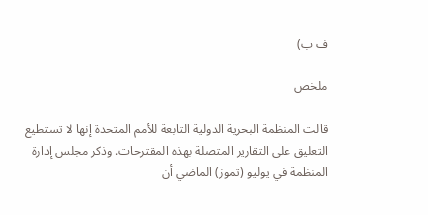ف ب)

ملخص

قالت المنظمة البحرية الدولية التابعة للأمم المتحدة إنها لا تستطيع التعليق على التقارير المتصلة بهذه المقترحات. وذكر مجلس إدارة المنظمة في يوليو (تموز) الماضي أن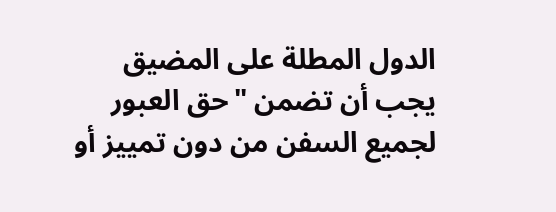الدول المطلة على المضيق يجب أن تضمن "حق العبور لجميع السفن من دون تمييز أو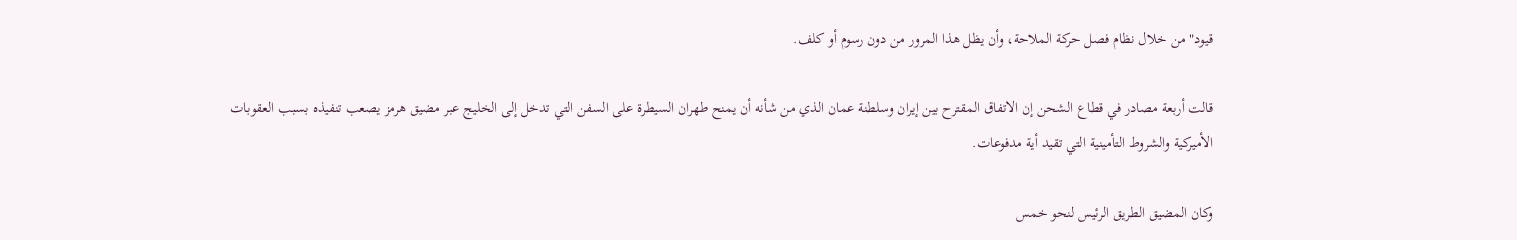قيود" من خلال نظام فصل حركة الملاحة، وأن يظل هذا المرور من دون رسوم أو كلف.

قالت أربعة مصادر في قطاع الشحن إن الاتفاق المقترح بين إيران وسلطنة عمان الذي من شأنه أن يمنح طهران السيطرة على السفن التي تدخل إلى الخليج عبر مضيق هرمز يصعب تنفيذه بسبب العقوبات الأميركية والشروط التأمينية التي تقيد أية مدفوعات.

وكان المضيق الطريق الرئيس لنحو خمس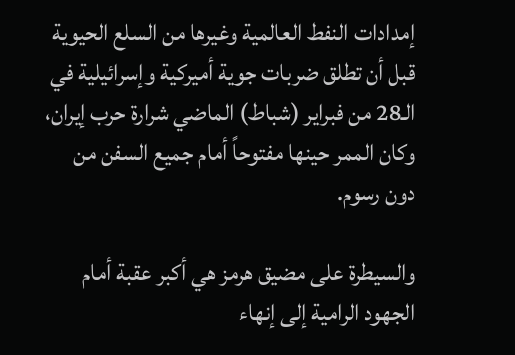إمدادات النفط العالمية وغيرها من السلع الحيوية قبل أن تطلق ضربات جوية أميركية وإسرائيلية في الـ28 من فبراير (شباط) الماضي شرارة حرب إيران، وكان الممر حينها مفتوحاً أمام جميع السفن من دون رسوم.

والسيطرة على مضيق هرمز هي أكبر عقبة أمام الجهود الرامية إلى إنهاء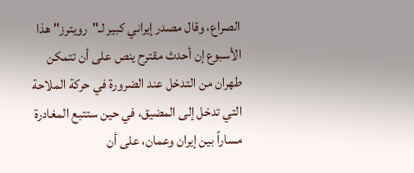الصراع، وقال مصدر إيراني كبير لـ"رويترز" هذا الأسبوع إن أحدث مقترح ينص على أن تتمكن طهران من التدخل عند الضرورة في حركة الملاحة التي تدخل إلى المضيق، في حين ستتبع المغادرة مساراً ‌بين إيران وعمان، ‌على أن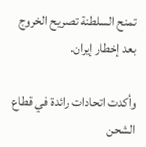تمنح السلطنة تصريح الخروج بعد إخطار إيران.

وأكدت اتحادات رائدة في ‌قطاع الشحن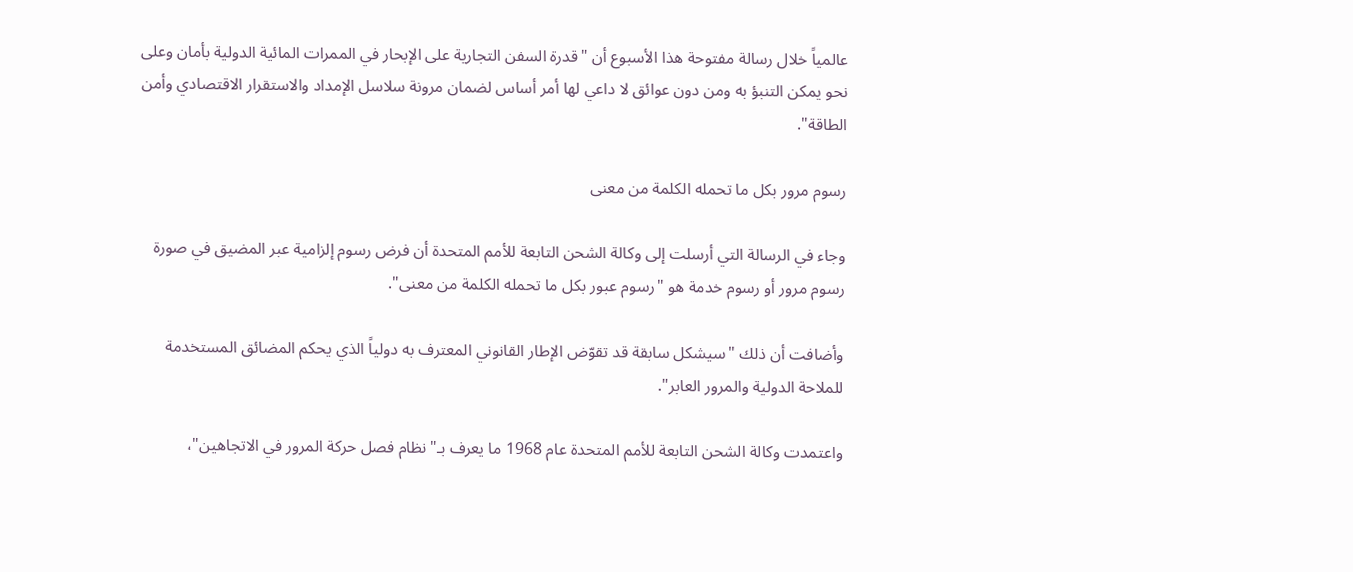عالمياً خلال رسالة مفتوحة هذا الأسبوع أن "قدرة السفن التجارية على الإبحار في الممرات المائية الدولية بأمان وعلى نحو يمكن التنبؤ به ومن دون عوائق لا داعي لها أمر أساس لضمان مرونة سلاسل الإمداد والاستقرار الاقتصادي وأمن الطاقة".

رسوم مرور بكل ما تحمله الكلمة من معنى

وجاء في الرسالة التي أرسلت إلى وكالة الشحن التابعة للأمم المتحدة أن فرض رسوم إلزامية عبر المضيق في صورة رسوم مرور أو رسوم خدمة هو "رسوم عبور بكل ما تحمله الكلمة من معنى".

وأضافت أن ذلك "سيشكل سابقة قد تقوّض الإطار القانوني المعترف به دولياً الذي يحكم المضائق المستخدمة للملاحة الدولية والمرور العابر".

واعتمدت وكالة الشحن التابعة للأمم المتحدة عام 1968 ما يعرف بـ"نظام فصل حركة المرور في الاتجاهين"،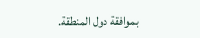بموافقة دول المنطقة.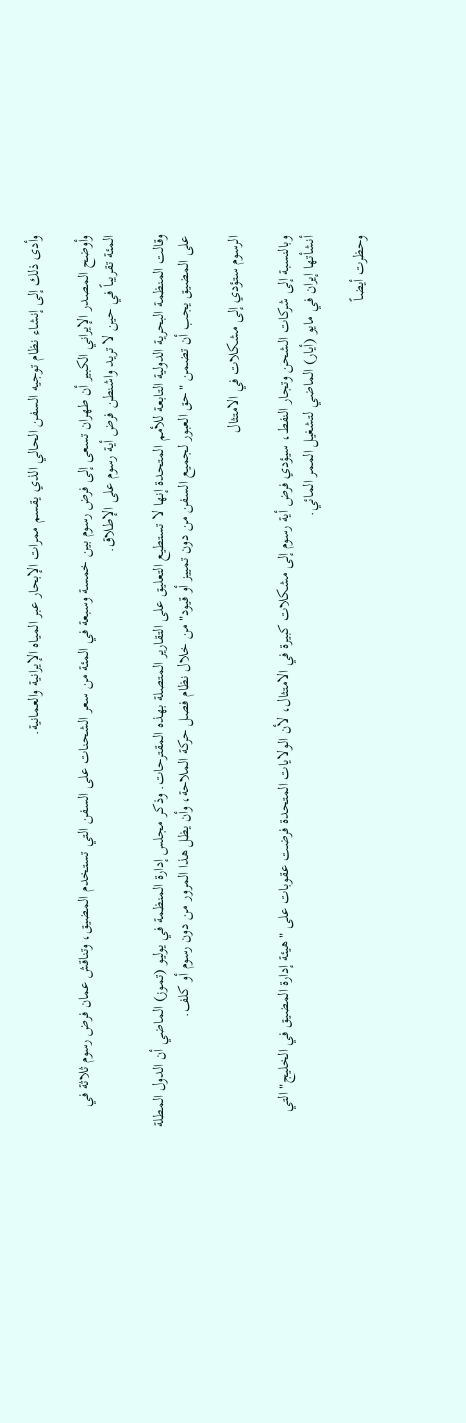وأدى ذلك إلى ‌إنشاء نظام توجيه السفن الحالي الذي يقسم ممرات الإبحار عبر المياه ‌الإيرانية والعمانية.

وأوضح المصدر الإيراني الكبير أن طهران تسعى إلى فرض رسوم بين خمسة وسبعة في المئة من سعر الشحنات على ‌السفن التي تستخدم المضيق، وتناقش عمان فرض رسوم ثلاثة في المئة تقريباً في حين لا تريد واشنطن فرض ‌أية رسوم على الإطلاق.

وقالت المنظمة البحرية الدولية التابعة للأمم المتحدة إنها لا تستطيع التعليق على التقارير المتصلة بهذه المقترحات. وذكر مجلس إدارة المنظمة في يوليو (تموز) الماضي أن الدول المطلة على المضيق يجب أن تضمن "حق العبور لجميع السفن من دون تمييز أو قيود" من خلال نظام فصل حركة الملاحة، وأن يظل هذا المرور من دون رسوم أو كلف.

الرسوم ستؤدي إلى مشكلات في الامتثال

وبالنسبة إلى شركات الشحن وتجار النفط، سيؤدي فرض أية رسوم إلى مشكلات كبيرة في الامتثال، لأن الولايات المتحدة فرضت عقوبات على "هيئة إدارة المضيق في الخليج" التي أنشأتها إيران في مايو (أيار) الماضي لتشغيل الممر المائي.

وحظرت أيضاً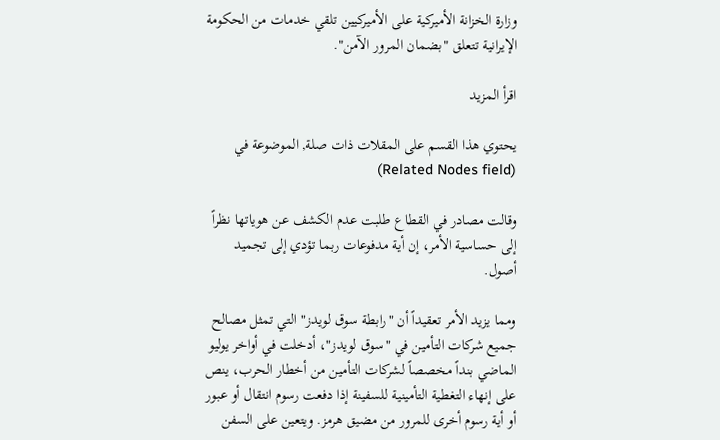وزارة الخزانة الأميركية على الأميركيين تلقي خدمات من الحكومة الإيرانية تتعلق "بضمان المرور الآمن".

اقرأ المزيد

يحتوي هذا القسم على المقلات ذات صلة, الموضوعة في (Related Nodes field)

وقالت مصادر في القطاع طلبت عدم الكشف عن هوياتها نظراً إلى حساسية الأمر، إن أية مدفوعات ربما تؤدي إلى تجميد أصول.

ومما يزيد الأمر تعقيداً أن "رابطة سوق لويدز" التي تمثل مصالح جميع شركات التأمين في "سوق لويدز"، أدخلت في أواخر يوليو الماضي بنداً مخصصاً لشركات التأمين من أخطار الحرب، ينص على إنهاء التغطية التأمينية للسفينة إذا دفعت رسوم انتقال أو عبور أو أية رسوم أخرى للمرور من مضيق هرمز. ويتعين على السفن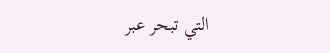التي تبحر عبر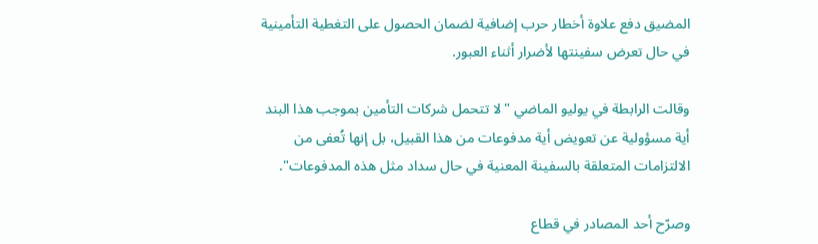المضيق دفع علاوة أخطار حرب إضافية لضمان الحصول على التغطية التأمينية في حال تعرض سفينتها لأضرار أثناء العبور.

وقالت الرابطة في يوليو الماضي "لا تتحمل شركات التأمين بموجب هذا البند أية مسؤولية عن تعويض أية مدفوعات من هذا القبيل، بل إنها تُعفى من الالتزامات المتعلقة بالسفينة المعنية في حال سداد مثل هذه المدفوعات".

وصرّح أحد المصادر في قطاع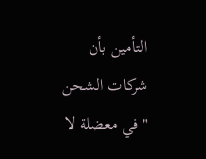التأمين بأن شركات الشحن "في معضلة لا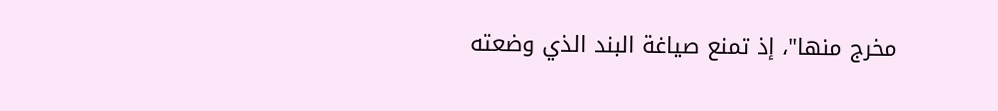مخرج منها"، إذ تمنع صياغة البند الذي وضعته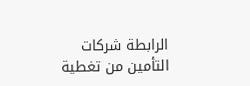الرابطة شركات التأمين من تغطية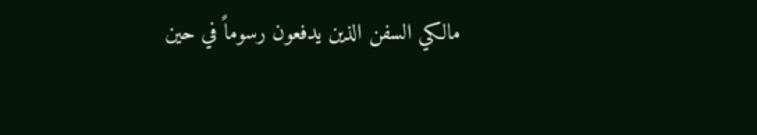مالكي السفن الذين يدفعون رسوماً في حين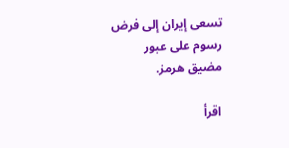تسعى إيران إلى فرض رسوم على عبور مضيق هرمز.

اقرأ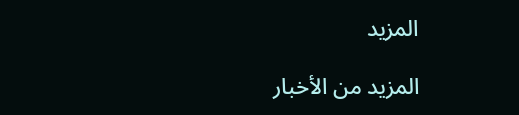المزيد

المزيد من الأخبار